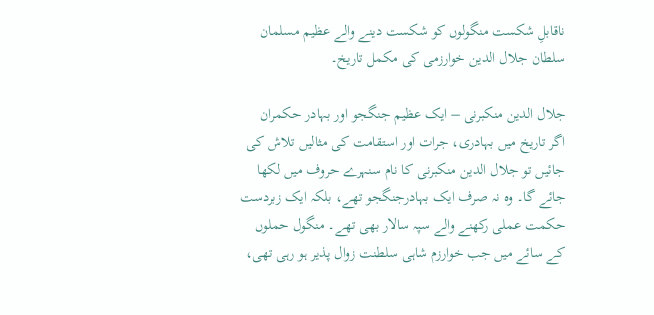ناقابلِ شکست منگولوں کو شکست دینے والے عظیم مسلمان سلطان جلال الدین خوارزمی کی مکمل تاریخ۔

جلال الدین منکبرنی – ایک عظیم جنگجو اور بہادر حکمران
اگر تاریخ میں بہادری، جرات اور استقامت کی مثالیں تلاش کی جائیں تو جلال الدین منکبرنی کا نام سنہرے حروف میں لکھا جائے گا۔ وہ نہ صرف ایک بہادرجنگجو تھے، بلکہ ایک زبردست حکمت عملی رکھنے والے سپہ سالار بھی تھے۔ منگول حملوں کے سائے میں جب خوارزم شاہی سلطنت زوال پذیر ہو رہی تھی،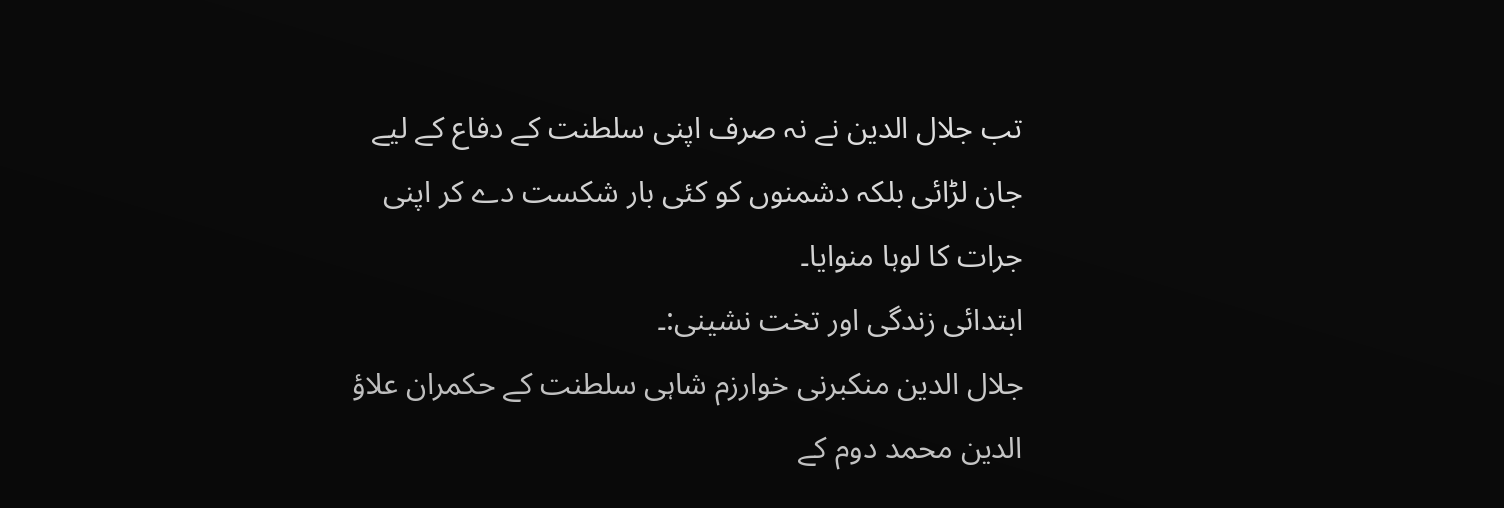تب جلال الدین نے نہ صرف اپنی سلطنت کے دفاع کے لیے جان لڑائی بلکہ دشمنوں کو کئی بار شکست دے کر اپنی جرات کا لوہا منوایا۔
ابتدائی زندگی اور تخت نشینی:۔
جلال الدین منکبرنی خوارزم شاہی سلطنت کے حکمران علاؤ الدین محمد دوم کے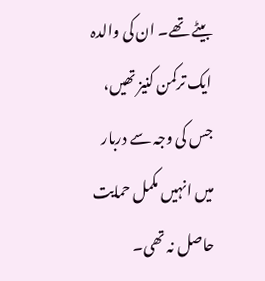بیٹے تھے۔ ان کی والدہ ایک ترکمن کنیز تھیں، جس کی وجہ سے دربار میں انہیں مکمل حمایت حاصل نہ تھی۔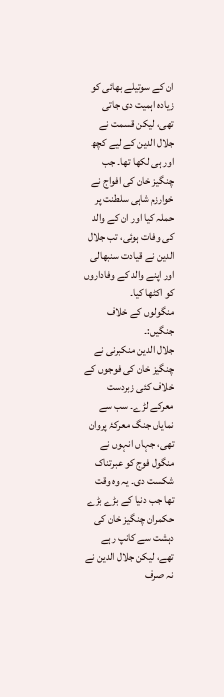ان کے سوتیلے بھائی کو زیادہ اہمیت دی جاتی تھی، لیکن قسمت نے جلال الدین کے لیے کچھ اور ہی لکھا تھا۔ جب چنگیز خان کی افواج نے خوارزم شاہی سلطنت پر حملہ کیا اور ان کے والد کی وفات ہوئی، تب جلال الدین نے قیادت سنبھالی اور اپنے والد کے وفاداروں کو اکٹھا کیا۔
منگولوں کے خلاف جنگیں:۔
جلال الدین منکبرنی نے چنگیز خان کی فوجوں کے خلاف کئی زبردست معرکے لڑے۔ سب سے نمایاں جنگ معرکۂ پروان تھی، جہاں انہوں نے منگول فوج کو عبرتناک شکست دی۔ یہ وہ وقت تھا جب دنیا کے بڑے بڑے حکمران چنگیز خان کی دہشت سے کانپ رہے تھے، لیکن جلال الدین نے نہ صرف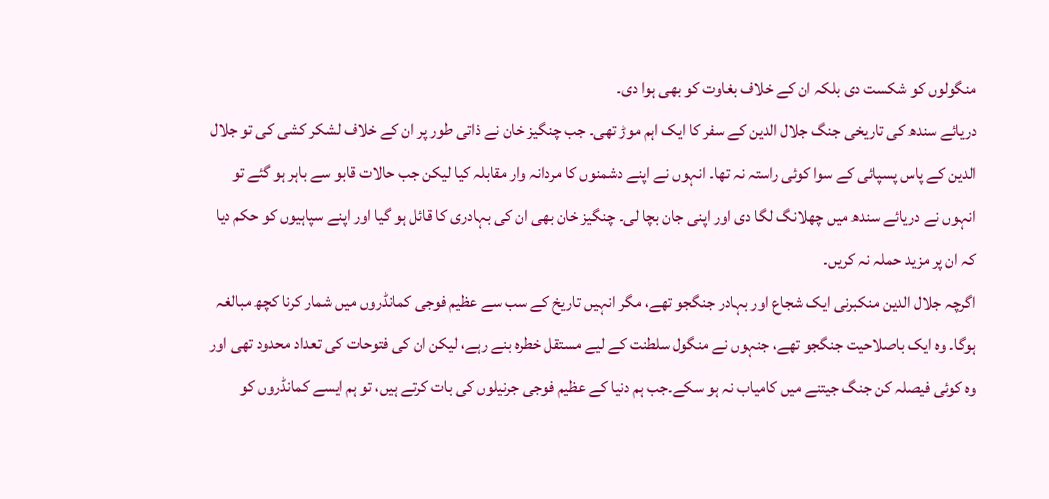منگولوں کو شکست دی بلکہ ان کے خلاف بغاوت کو بھی ہوا دی۔
دریائے سندھ کی تاریخی جنگ جلال الدین کے سفر کا ایک اہم موڑ تھی۔ جب چنگیز خان نے ذاتی طور پر ان کے خلاف لشکر کشی کی تو جلال الدین کے پاس پسپائی کے سوا کوئی راستہ نہ تھا۔ انہوں نے اپنے دشمنوں کا مردانہ وار مقابلہ کیا لیکن جب حالات قابو سے باہر ہو گئے تو انہوں نے دریائے سندھ میں چھلانگ لگا دی اور اپنی جان بچا لی۔ چنگیز خان بھی ان کی بہادری کا قائل ہو گیا اور اپنے سپاہیوں کو حکم دیا کہ ان پر مزید حملہ نہ کریں۔
اگرچہ جلال الدین منکبرنی ایک شجاع اور بہادر جنگجو تھے، مگر انہیں تاریخ کے سب سے عظیم فوجی کمانڈروں میں شمار کرنا کچھ مبالغہ ہوگا۔ وہ ایک باصلاحیت جنگجو تھے، جنہوں نے منگول سلطنت کے لیے مستقل خطرہ بنے رہے، لیکن ان کی فتوحات کی تعداد محدود تھی اور وہ کوئی فیصلہ کن جنگ جیتنے میں کامیاب نہ ہو سکے۔جب ہم دنیا کے عظیم فوجی جرنیلوں کی بات کرتے ہیں، تو ہم ایسے کمانڈروں کو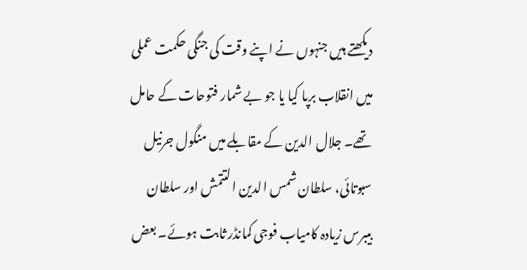دیکھتے ہیں جنہوں نے اپنے وقت کی جنگی حکمت عملی میں انقلاب برپا کیا یا جو بے شمار فتوحات کے حامل تھے۔ جلال الدین کے مقابلے میں منگول جرنیل سبوتائی، سلطان شمس الدین التتمش اور سلطان بیبرس زیادہ کامیاب فوجی کمانڈر ثابت ہوئے۔ بعض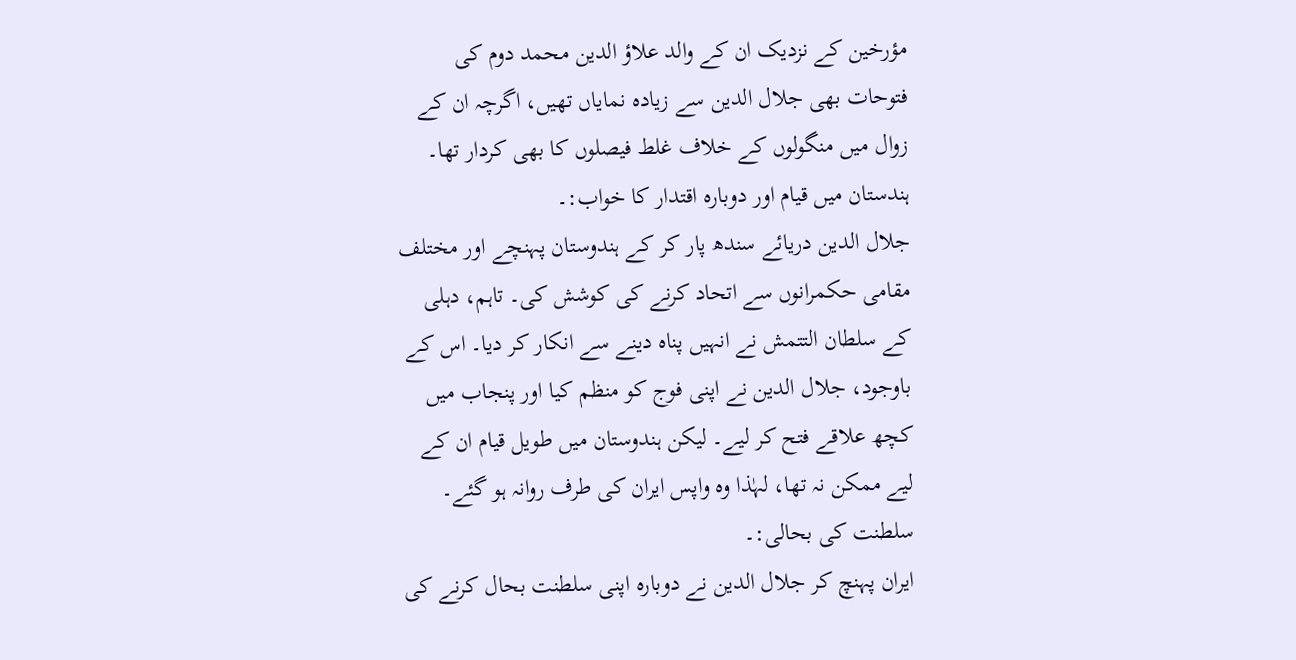مؤرخین کے نزدیک ان کے والد علاؤ الدین محمد دوم کی فتوحات بھی جلال الدین سے زیادہ نمایاں تھیں، اگرچہ ان کے زوال میں منگولوں کے خلاف غلط فیصلوں کا بھی کردار تھا۔
ہندستان میں قیام اور دوبارہ اقتدار کا خواب:۔
جلال الدین دریائے سندھ پار کر کے ہندوستان پہنچے اور مختلف مقامی حکمرانوں سے اتحاد کرنے کی کوشش کی۔ تاہم، دہلی کے سلطان التتمش نے انہیں پناہ دینے سے انکار کر دیا۔ اس کے باوجود، جلال الدین نے اپنی فوج کو منظم کیا اور پنجاب میں کچھ علاقے فتح کر لیے۔ لیکن ہندوستان میں طویل قیام ان کے لیے ممکن نہ تھا، لہٰذا وہ واپس ایران کی طرف روانہ ہو گئے۔
سلطنت کی بحالی:۔
ایران پہنچ کر جلال الدین نے دوبارہ اپنی سلطنت بحال کرنے کی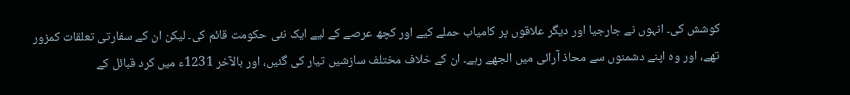کوشش کی۔ انہوں نے جارجیا اور دیگر علاقوں پر کامیاب حملے کیے اور کچھ عرصے کے لیے ایک نئی حکومت قائم کی۔ لیکن ان کے سفارتی تعلقات کمزور تھے، اور وہ اپنے دشمنوں سے محاذ آرائی میں الجھے رہے۔ ان کے خلاف مختلف سازشیں تیار کی گئیں، اور بالآخر 1231ء میں کرد قبائل کے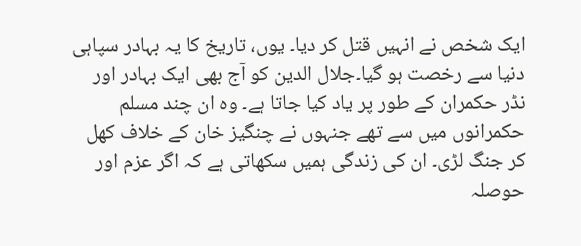ایک شخص نے انہیں قتل کر دیا۔ یوں، تاریخ کا یہ بہادر سپاہی دنیا سے رخصت ہو گیا۔جلال الدین کو آج بھی ایک بہادر اور نڈر حکمران کے طور پر یاد کیا جاتا ہے۔ وہ ان چند مسلم حکمرانوں میں سے تھے جنہوں نے چنگیز خان کے خلاف کھل کر جنگ لڑی۔ ان کی زندگی ہمیں سکھاتی ہے کہ اگر عزم اور حوصلہ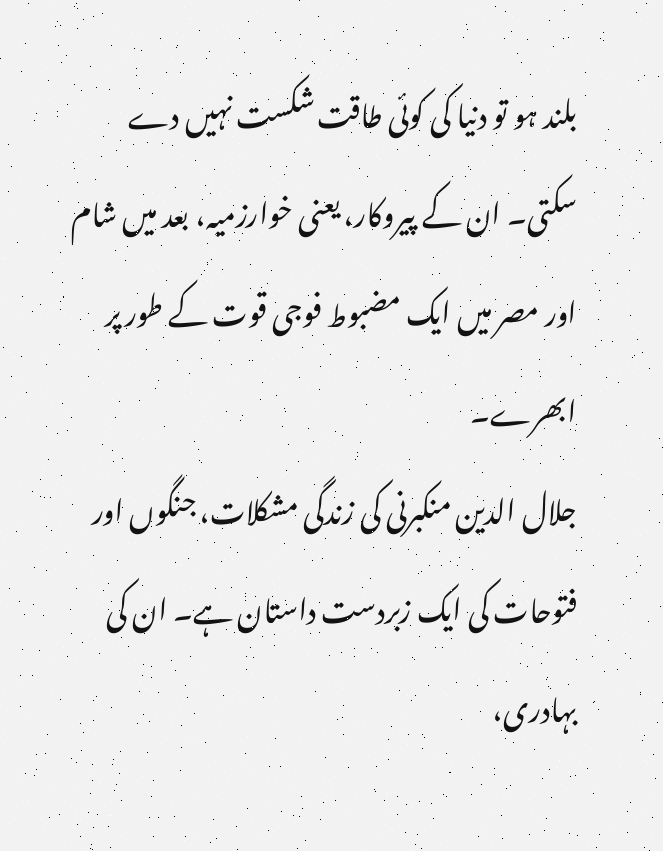بلند ہو تو دنیا کی کوئی طاقت شکست نہیں دے سکتی۔ ان کے پیروکار، یعنی خوارزمیہ، بعد میں شام اور مصر میں ایک مضبوط فوجی قوت کے طور پر ابھرے۔
جلال الدین منکبرنی کی زندگی مشکلات، جنگوں اور فتوحات کی ایک زبردست داستان ہے۔ ان کی بہادری،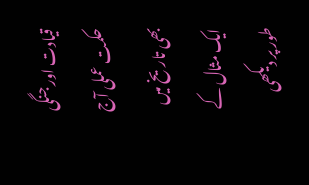قیادت اور جنگی حکمت عملی آج بھی تاریخ میں ایک مثال کے طور پر دیکھی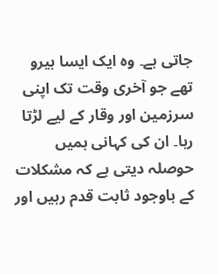جاتی ہے۔ وہ ایک ایسا ہیرو تھے جو آخری وقت تک اپنی سرزمین اور وقار کے لیے لڑتا رہا۔ ان کی کہانی ہمیں حوصلہ دیتی ہے کہ مشکلات کے باوجود ثابت قدم رہیں اور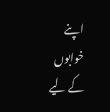اپنے خوابوں کے لیے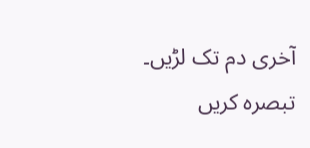آخری دم تک لڑیں۔
تبصرہ کریں